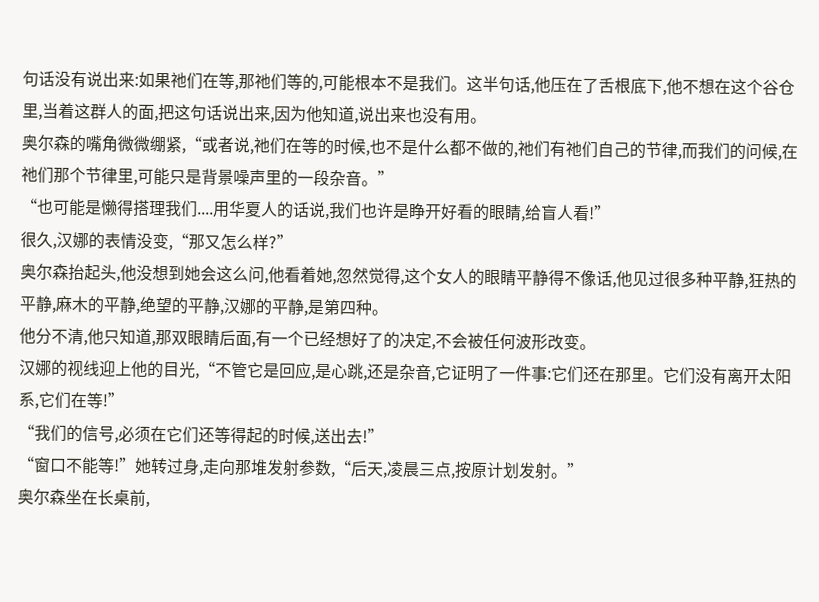句话没有说出来:如果祂们在等,那祂们等的,可能根本不是我们。这半句话,他压在了舌根底下,他不想在这个谷仓里,当着这群人的面,把这句话说出来,因为他知道,说出来也没有用。
奥尔森的嘴角微微绷紧,“或者说,祂们在等的时候,也不是什么都不做的,祂们有祂们自己的节律,而我们的问候,在祂们那个节律里,可能只是背景噪声里的一段杂音。”
“也可能是懒得搭理我们....用华夏人的话说,我们也许是睁开好看的眼睛,给盲人看!”
很久,汉娜的表情没变,“那又怎么样?”
奥尔森抬起头,他没想到她会这么问,他看着她,忽然觉得,这个女人的眼睛平静得不像话,他见过很多种平静,狂热的平静,麻木的平静,绝望的平静,汉娜的平静,是第四种。
他分不清,他只知道,那双眼睛后面,有一个已经想好了的决定,不会被任何波形改变。
汉娜的视线迎上他的目光,“不管它是回应,是心跳,还是杂音,它证明了一件事:它们还在那里。它们没有离开太阳系,它们在等!”
“我们的信号,必须在它们还等得起的时候,送出去!”
“窗口不能等!”她转过身,走向那堆发射参数,“后天,凌晨三点,按原计划发射。”
奥尔森坐在长桌前,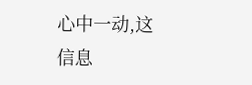心中一动,这信息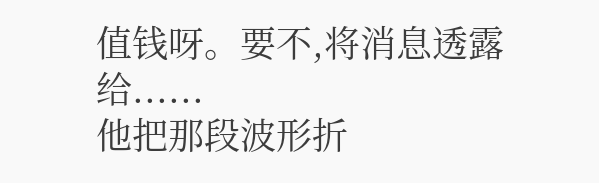值钱呀。要不,将消息透露给......
他把那段波形折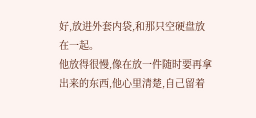好,放进外套内袋,和那只空硬盘放在一起。
他放得很慢,像在放一件随时要再拿出来的东西,他心里清楚,自己留着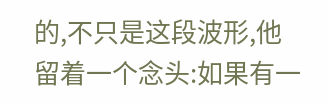的,不只是这段波形,他留着一个念头:如果有一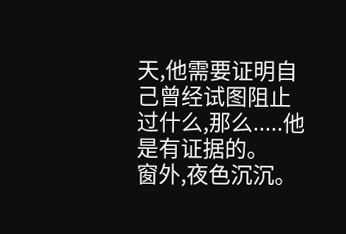天,他需要证明自己曾经试图阻止过什么,那么.....他是有证据的。
窗外,夜色沉沉。